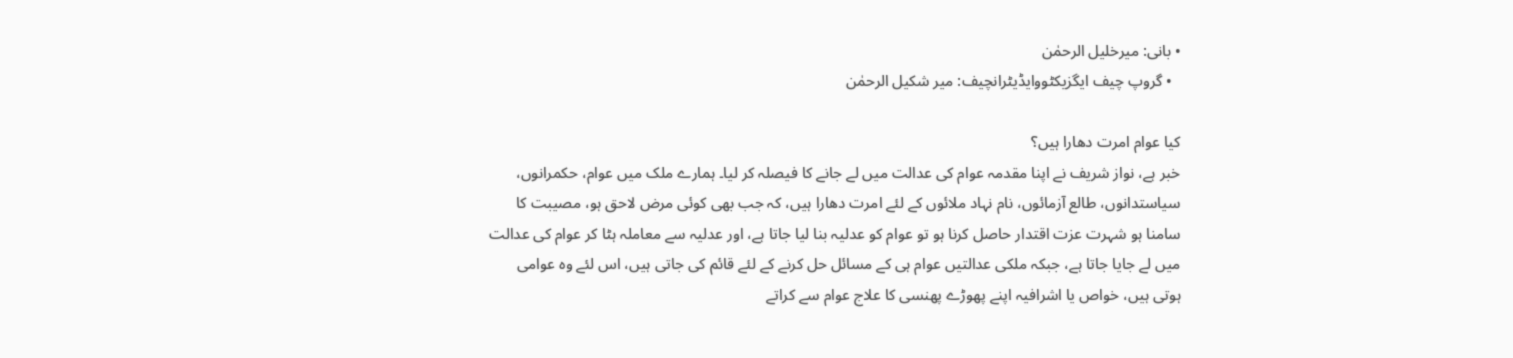• بانی: میرخلیل الرحمٰن
  • گروپ چیف ایگزیکٹووایڈیٹرانچیف: میر شکیل الرحمٰن

کیا عوام امرت دھارا ہیں؟
خبر ہے، نواز شریف نے اپنا مقدمہ عوام کی عدالت میں لے جانے کا فیصلہ کر لیا۔ ہمارے ملک میں عوام، حکمرانوں، سیاستدانوں، طالع آزمائوں، نام نہاد ملائوں کے لئے امرت دھارا ہیں، کہ جب بھی کوئی مرض لاحق ہو، مصیبت کا سامنا ہو شہرت عزت اقتدار حاصل کرنا ہو تو عوام کو عدلیہ بنا لیا جاتا ہے، اور عدلیہ سے معاملہ ہٹا کر عوام کی عدالت میں لے جایا جاتا ہے، جبکہ ملکی عدالتیں عوام ہی کے مسائل حل کرنے کے لئے قائم کی جاتی ہیں، اس لئے وہ عوامی ہوتی ہیں، خواص یا اشرافیہ اپنے پھوڑے پھنسی کا علاج عوام سے کراتے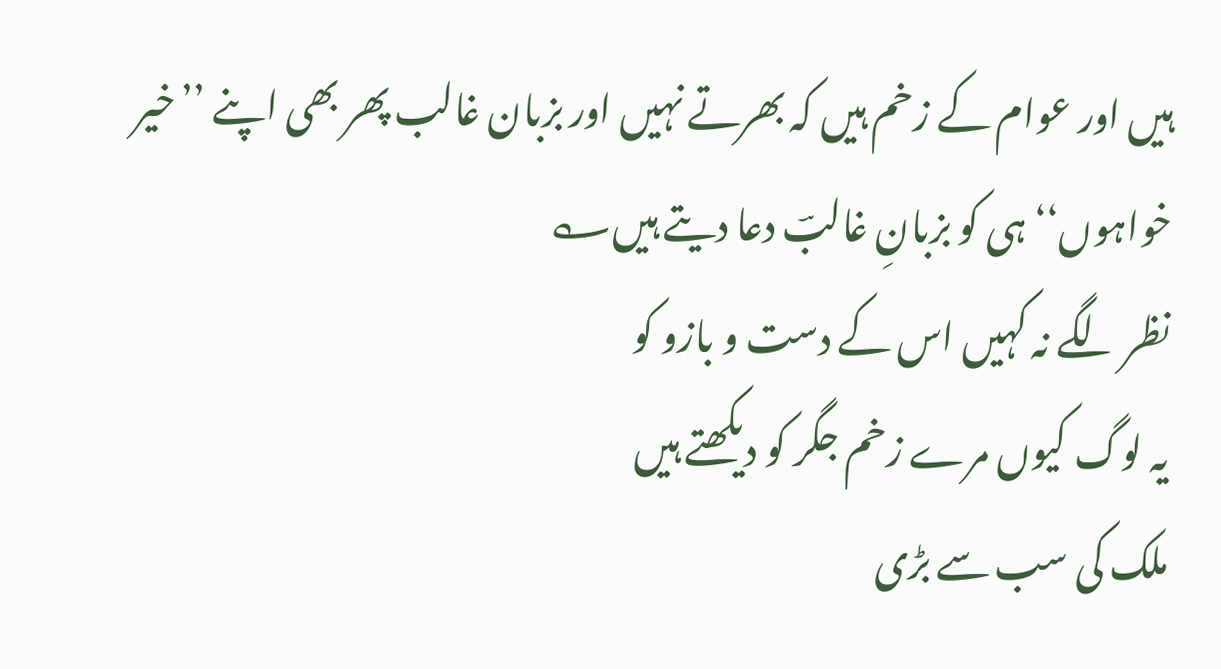ہیں اور عوام کے زخم ہیں کہ بھرتے نہیں اور بزبان غالب پھر بھی اپنے ’’خیر خواہوں‘‘ ہی کو بزبانِ غالبؔ دعا دیتے ہیں؎
نظر لگے نہ کہیں اس کے دست و بازو کو
یہ لوگ کیوں مرے زخم جگر کو دیکھتے ہیں
ملک کی سب سے بڑی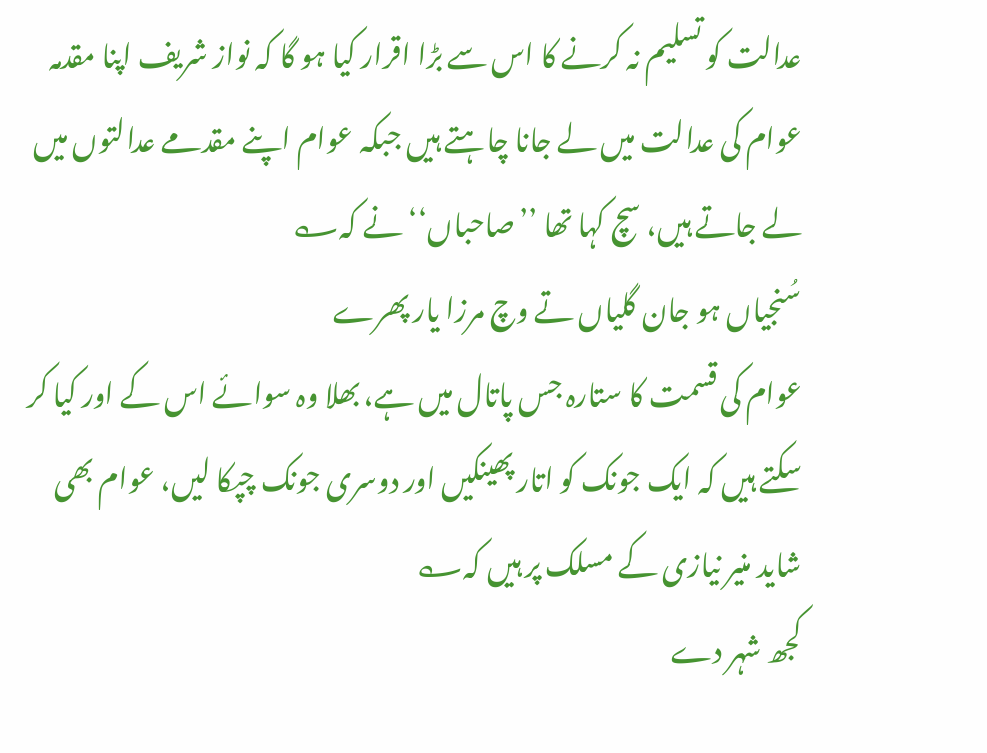عدالت کو تسلیم نہ کرنے کا اس سے بڑا اقرار کیا ہو گا کہ نواز شریف اپنا مقدمہ عوام کی عدالت میں لے جانا چاہتے ہیں جبکہ عوام اپنے مقدمے عدالتوں میں لے جاتے ہیں، سچ کہا تھا ’’صاحباں‘‘ نے کہ؎
سُنجیاں ہو جان گلیاں تے وچ مرزا یار پھرے
عوام کی قسمت کا ستارہ جس پاتال میں ہے، بھلا وہ سوائے اس کے اور کیا کر سکتے ہیں کہ ایک جونک کو اتار پھینکیں اور دوسری جونک چپکا لیں، عوام بھی شاید منیر نیازی کے مسلک پر ہیں کہ؎
کجھ شہر دے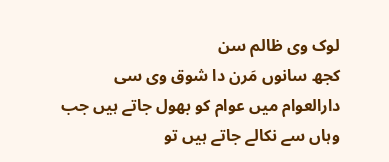لوک وی ظالم سن
کجھ سانوں مَرن دا شوق وی سی
دارالعوام میں عوام کو بھول جاتے ہیں جب وہاں سے نکالے جاتے ہیں تو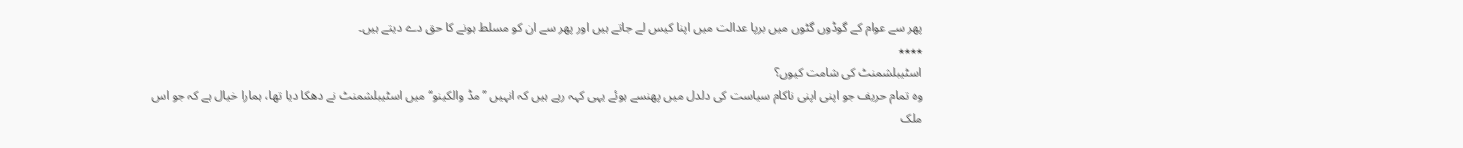پھر سے عوام کے گوڈوں گٹوں میں برپا عدالت میں اپنا کیس لے جاتے ہیں اور پھر سے ان کو مسلط ہونے کا حق دے دیتے ہیں۔
٭٭٭٭
اسٹیبلشمنٹ کی شامت کیوں؟
وہ تمام حریف جو اپنی اپنی ناکام سیاست کی دلدل میں پھنسے ہوئے یہی کہہ رہے ہیں کہ انہیں ’’مڈ والکینو‘‘ میں اسٹیبلشمنٹ نے دھکا دیا تھا، ہمارا خیال ہے کہ جو اس ملک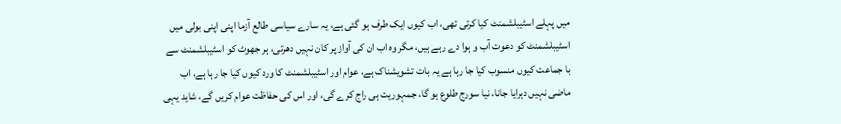میں پہلے اسٹیبلشمنٹ کیا کرتی تھی، اب کیوں ایک طرف ہو گئی ہے، یہ سارے سیاسی طالع آزما اپنی اپنی بولی میں اسٹیبلشمنٹ کو دعوت آب و ہوا دے رہے ہیں، مگر وہ اب ان کی آواز پر کان نہیں دھرتی، ہر جھوٹ کو اسٹیبلشمنٹ سے با جماعت کیوں منسوب کیا جا رہا ہے یہ بات تشویشناک ہے، عوام اور اسٹیبلشمنٹ کا ورد کیوں کیا جا رہا ہے، اب ماضی نہیں دہرایا جانا، نیا سورج طلوع ہو گا، جمہوریت ہی راج کرے گی، اور اس کی حفاظت عوام کریں گے، شاید یہی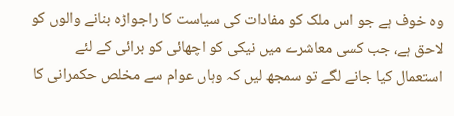وہ خوف ہے جو اس ملک کو مفادات کی سیاست کا راجواڑہ بنانے والوں کو لاحق ہے، جب کسی معاشرے میں نیکی کو اچھائی کو برائی کے لئے استعمال کیا جانے لگے تو سمجھ لیں کہ وہاں عوام سے مخلص حکمرانی کا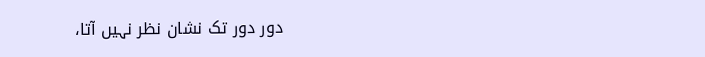دور دور تک نشان نظر نہیں آتا،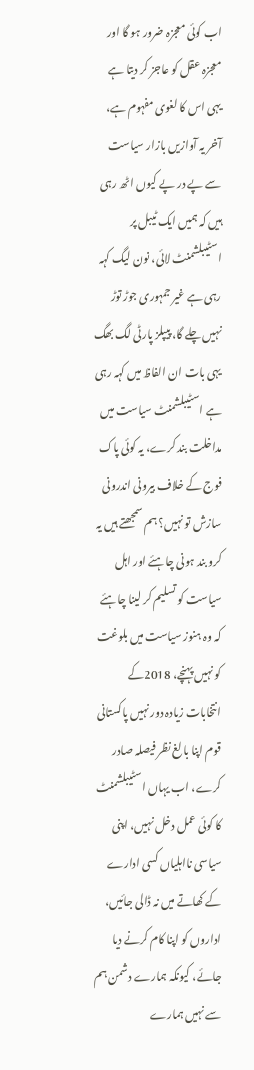اب کوئی معجزہ ضرور ہو گا اور معجزہ عقل کو عاجز کر دیتا ہے یہی اس کا لغوی مفہوم ہے، آخر یہ آوازیں بازار سیاست سے پے در پے کیوں اٹھ رہی ہیں کہ ہمیں ایک ٹیبل پر اسٹیبلشمنٹ لائی، نون لیگ کہہ رہی ہے غیر جمہوری جوڑ توڑ نہیں چلے گا، پیپلز پارٹی لگ بھگ یہی بات ان الفاظ میں کہہ رہی ہے اسٹیبلشمنٹ سیاست میں مداخلت بند کرے، یہ کوئی پاک فوج کے خلاف بیرونی اندرونی سازش تو نہیں؟ ہم سمجھتے ہیں یہ کرو بند ہونی چاہئے اور اہل سیاست کو تسلیم کر لینا چاہئے کہ وہ ہنوز سیاست میں بلوغت کو نہیں پہنچے، 2018کے انتخابات زیادہ دور نہیں پاکستانی قوم اپنا بالغ نظر فیصلہ صادر کرے، اب یہاں اسٹیبلشمنٹ کا کوئی عمل دخل نہیں، اپنی سیاسی نااہلیاں کسی ادارے کے کھاتے میں نہ ڈالی جائیں، اداروں کو اپنا کام کرنے دیا جائے، کیونکہ ہمارے دشمن ہم سے نہیں ہمارے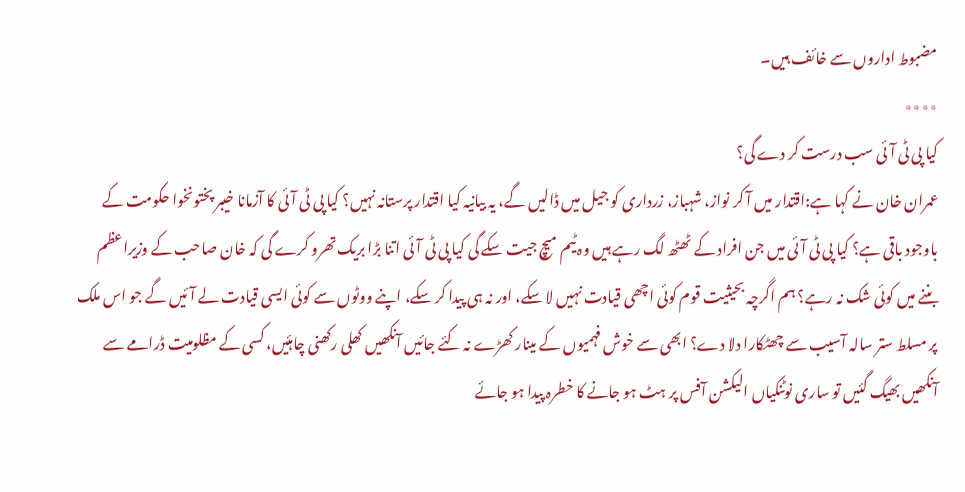مضبوط اداروں سے خائف ہیں۔
٭٭٭٭
کیا پی ٹی آئی سب درست کر دے گی؟
عمران خان نے کہا ہے:اقتدار میں آ کر نواز، شہباز، زرداری کو جیل میں ڈالیں گے، یہ بیانیہ کیا اقتدار پرستانہ نہیں؟ کیا پی ٹی آئی کا آزمانا خیبر پختونخوا حکومت کے باوجود باقی ہے؟ کیا پی ٹی آئی میں جن افراد کے ٹھٹھ لگ رہے ہیں وہ ٹیم میچ جیت سکے گی کیا پی ٹی آئی اتنا بڑا بریک تھرو کرے گی کہ خان صاحب کے وزیراعظم بننے میں کوئی شک نہ رہے؟ ہم اگرچہ بحیثیت قوم کوئی اچھی قیادت نہیں لا سکے، اور نہ ہی پیدا کر سکے، اپنے ووٹوں سے کوئی ایسی قیادت لے آئیں گے جو اس ملک پر مسلط ستر سالہ آسیب سے چھٹکارا دلا دے؟ ابھی سے خوش فہمیوں کے مینار کھڑے نہ کئے جائیں آنکھیں کھلی رکھنی چاہئیں، کسی کے مظلومیت ڈرامے سے آنکھیں بھیگ گئیں تو ساری نوٹنکیاں الیکشن آفس پر ہٹ ہو جانے کا خطرہ پیدا ہو جائے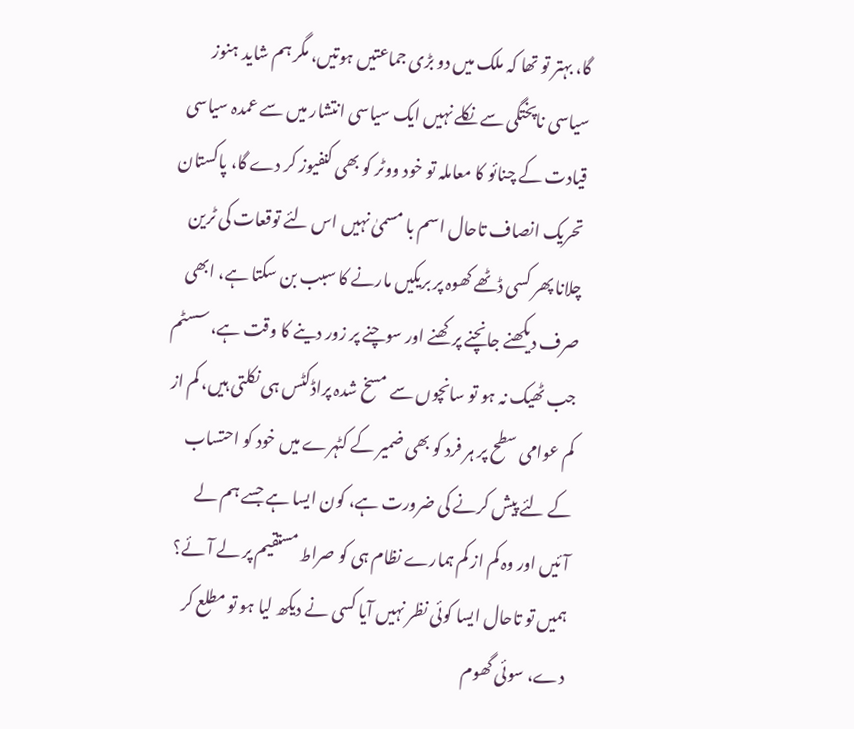گا، بہتر تو تھا کہ ملک میں دو بڑی جماعتیں ہوتیں، مگر ہم شاید ہنوز سیاسی ناپختگی سے نکلے نہیں ایک سیاسی انتشار میں سے عمدہ سیاسی قیادت کے چنائو کا معاملہ تو خود ووٹر کو بھی کنفیوز کر دے گا، پاکستان تحریک انصاف تاحال اسم با مسمیٰ نہیں اس لئے توقعات کی ٹرین چلانا پھر کسی ڈٹھے کھوہ پر بریکیں مارنے کا سبب بن سکتا ہے، ابھی صرف دیکھنے جانچنے پرکھنے اور سوچنے پر زور دینے کا وقت ہے، سسٹم جب ٹھیک نہ ہو تو سانچوں سے مسخ شدہ پراڈکٹس ہی نکلتی ہیں، کم از کم عوامی سطح پر ہر فرد کو بھی ضمیر کے کٹہرے میں خود کو احتساب کے لئے پیش کرنے کی ضرورت ہے، کون ایسا ہے جسے ہم لے آئیں اور وہ کم از کم ہمارے نظام ہی کو صراط مستقیم پر لے آئے؟ ہمیں تو تاحال ایسا کوئی نظر نہیں آیا کسی نے دیکھ لیا ہو تو مطلع کر دے، سوئی گھوم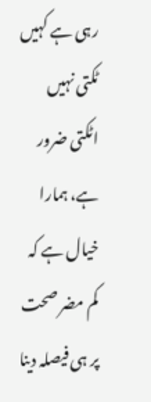رہی ہے کہیں ٹکتی نہیں اٹکتی ضرور ہے، ہمارا خیال ہے کہ کم مضر صحت پر ہی فیصلہ دینا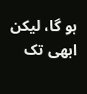ہو گا، لیکن ابھی تک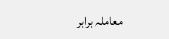معاملہ برابر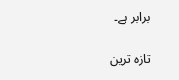برابر ہے۔

تازہ ترین